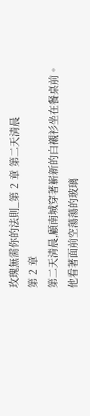玫瑰無需你的法則_第 2 章 第二天清晨
第 2 章
第二天清晨,顧南城穿著嶄新的白襯衫坐在餐桌前。
他看著面前空蕩蕩的玻璃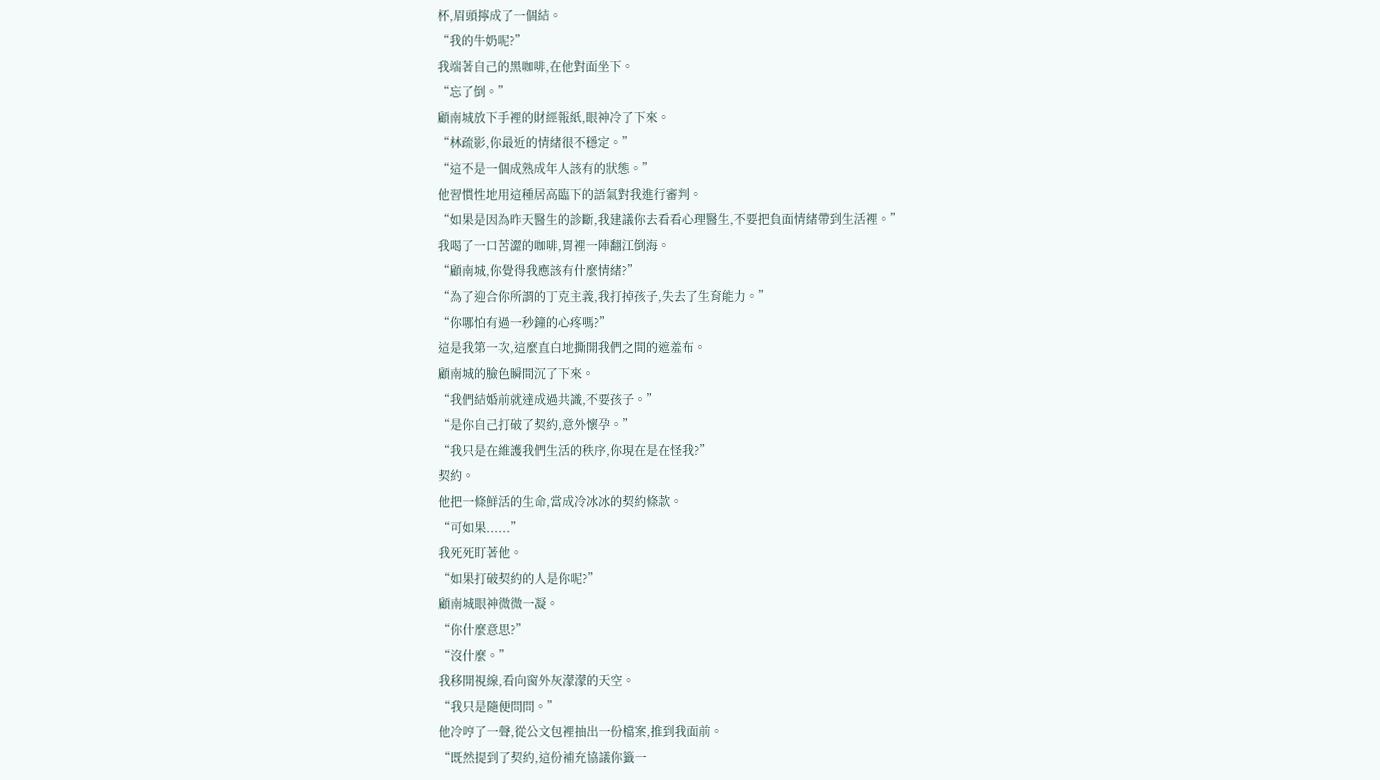杯,眉頭擰成了一個結。
“我的牛奶呢?”
我端著自己的黑咖啡,在他對面坐下。
“忘了倒。”
顧南城放下手裡的財經報紙,眼神冷了下來。
“林疏影,你最近的情緒很不穩定。”
“這不是一個成熟成年人該有的狀態。”
他習慣性地用這種居高臨下的語氣對我進行審判。
“如果是因為昨天醫生的診斷,我建議你去看看心理醫生,不要把負面情緒帶到生活裡。”
我喝了一口苦澀的咖啡,胃裡一陣翻江倒海。
“顧南城,你覺得我應該有什麼情緒?”
“為了迎合你所謂的丁克主義,我打掉孩子,失去了生育能力。”
“你哪怕有過一秒鐘的心疼嗎?”
這是我第一次,這麼直白地撕開我們之間的遮羞布。
顧南城的臉色瞬間沉了下來。
“我們結婚前就達成過共識,不要孩子。”
“是你自己打破了契約,意外懷孕。”
“我只是在維護我們生活的秩序,你現在是在怪我?”
契約。
他把一條鮮活的生命,當成冷冰冰的契約條款。
“可如果......”
我死死盯著他。
“如果打破契約的人是你呢?”
顧南城眼神微微一凝。
“你什麼意思?”
“沒什麼。”
我移開視線,看向窗外灰濛濛的天空。
“我只是隨便問問。”
他冷哼了一聲,從公文包裡抽出一份檔案,推到我面前。
“既然提到了契約,這份補充協議你籤一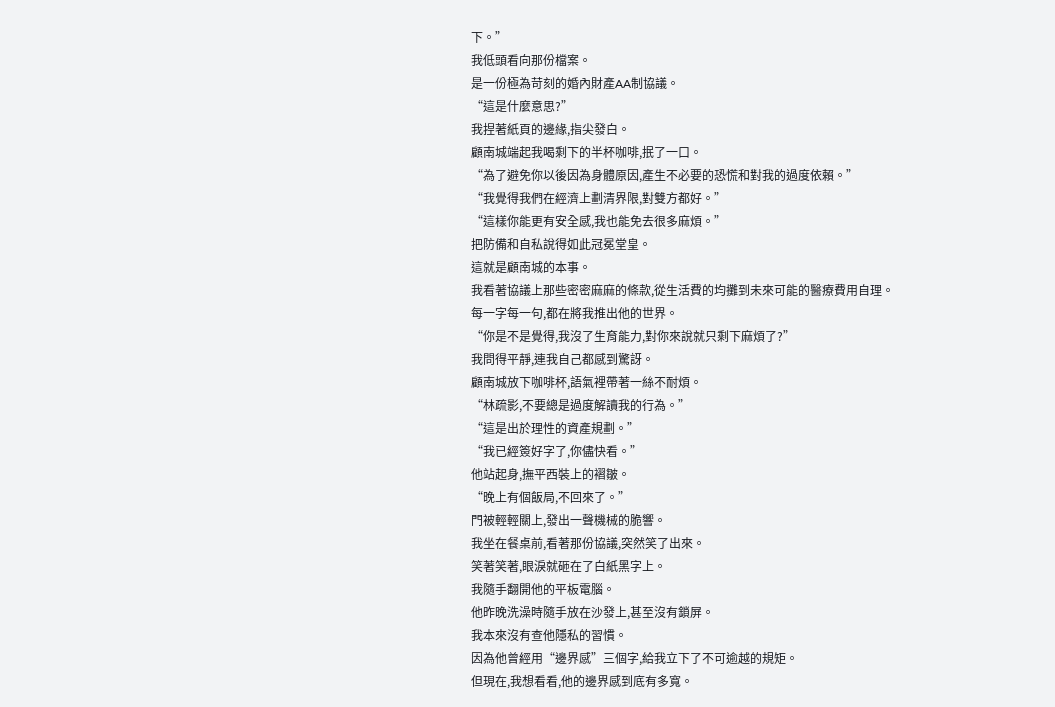下。”
我低頭看向那份檔案。
是一份極為苛刻的婚內財產AA制協議。
“這是什麼意思?”
我捏著紙頁的邊緣,指尖發白。
顧南城端起我喝剩下的半杯咖啡,抿了一口。
“為了避免你以後因為身體原因,產生不必要的恐慌和對我的過度依賴。”
“我覺得我們在經濟上劃清界限,對雙方都好。”
“這樣你能更有安全感,我也能免去很多麻煩。”
把防備和自私說得如此冠冕堂皇。
這就是顧南城的本事。
我看著協議上那些密密麻麻的條款,從生活費的均攤到未來可能的醫療費用自理。
每一字每一句,都在將我推出他的世界。
“你是不是覺得,我沒了生育能力,對你來說就只剩下麻煩了?”
我問得平靜,連我自己都感到驚訝。
顧南城放下咖啡杯,語氣裡帶著一絲不耐煩。
“林疏影,不要總是過度解讀我的行為。”
“這是出於理性的資產規劃。”
“我已經簽好字了,你儘快看。”
他站起身,撫平西裝上的褶皺。
“晚上有個飯局,不回來了。”
門被輕輕關上,發出一聲機械的脆響。
我坐在餐桌前,看著那份協議,突然笑了出來。
笑著笑著,眼淚就砸在了白紙黑字上。
我隨手翻開他的平板電腦。
他昨晚洗澡時隨手放在沙發上,甚至沒有鎖屏。
我本來沒有查他隱私的習慣。
因為他曾經用“邊界感”三個字,給我立下了不可逾越的規矩。
但現在,我想看看,他的邊界感到底有多寬。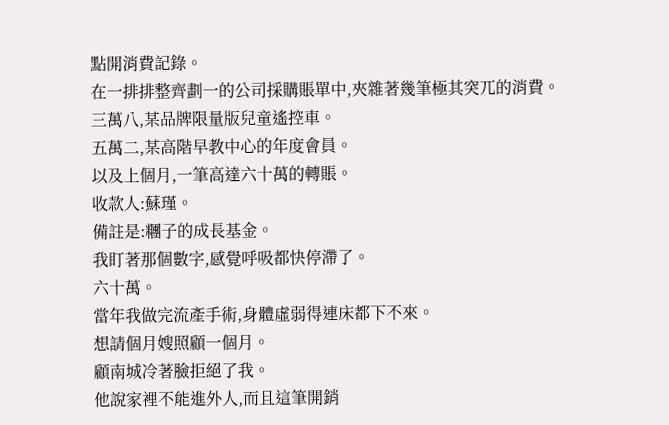點開消費記錄。
在一排排整齊劃一的公司採購賬單中,夾雜著幾筆極其突兀的消費。
三萬八,某品牌限量版兒童遙控車。
五萬二,某高階早教中心的年度會員。
以及上個月,一筆高達六十萬的轉賬。
收款人:蘇瑾。
備註是:糰子的成長基金。
我盯著那個數字,感覺呼吸都快停滯了。
六十萬。
當年我做完流產手術,身體虛弱得連床都下不來。
想請個月嫂照顧一個月。
顧南城冷著臉拒絕了我。
他說家裡不能進外人,而且這筆開銷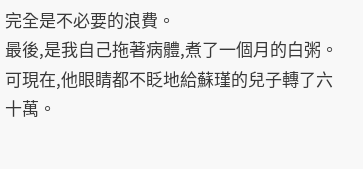完全是不必要的浪費。
最後,是我自己拖著病體,煮了一個月的白粥。
可現在,他眼睛都不眨地給蘇瑾的兒子轉了六十萬。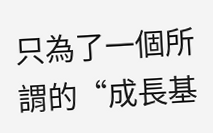只為了一個所謂的“成長基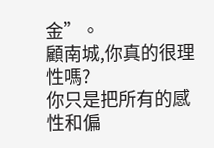金”。
顧南城,你真的很理性嗎?
你只是把所有的感性和偏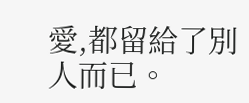愛,都留給了別人而已。